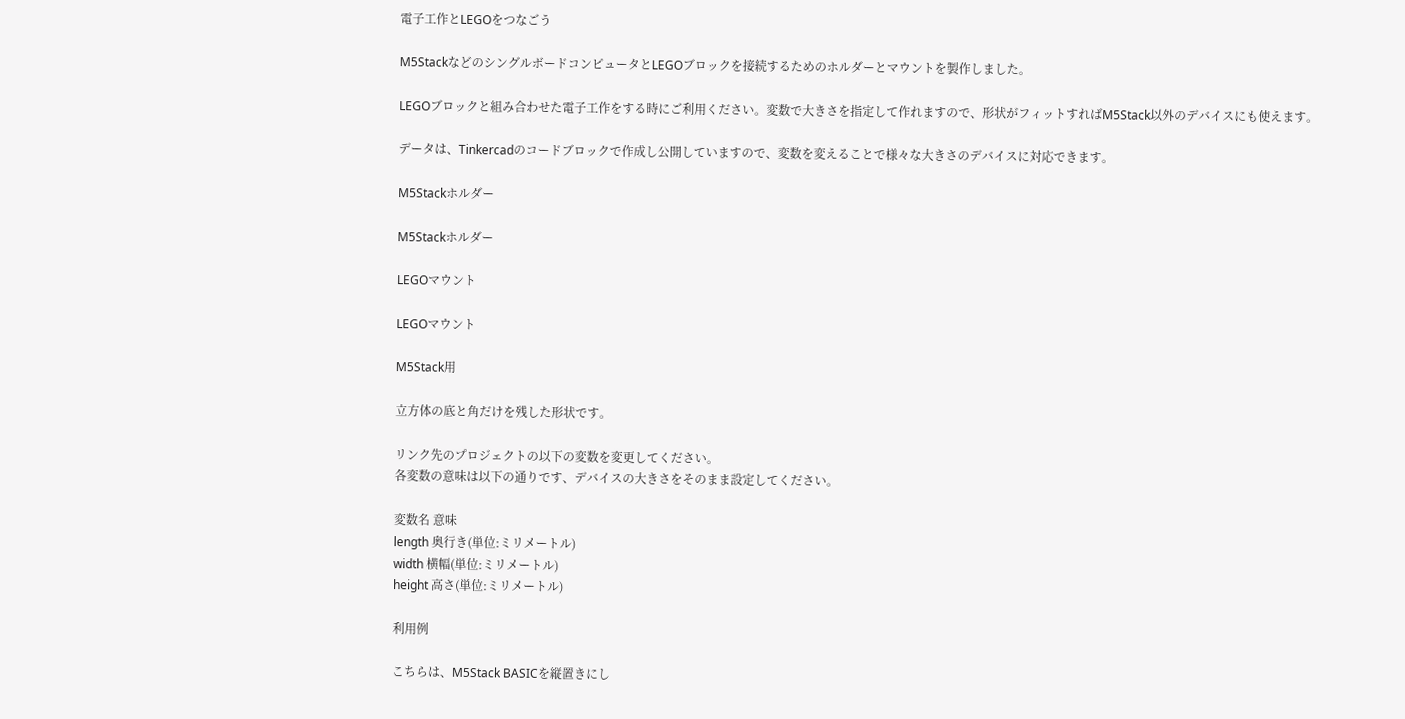電子工作とLEGOをつなごう

M5StackなどのシングルボードコンピュータとLEGOブロックを接続するためのホルダーとマウントを製作しました。

LEGOブロックと組み合わせた電子工作をする時にご利用ください。変数で大きさを指定して作れますので、形状がフィットすればM5Stack以外のデバイスにも使えます。

データは、Tinkercadのコードブロックで作成し公開していますので、変数を変えることで様々な大きさのデバイスに対応できます。

M5Stackホルダー

M5Stackホルダー

LEGOマウント

LEGOマウント

M5Stack用

立方体の底と角だけを残した形状です。

リンク先のプロジェクトの以下の変数を変更してください。
各変数の意味は以下の通りです、デバイスの大きさをそのまま設定してください。

変数名 意味
length 奥行き(単位:ミリメートル)
width 横幅(単位:ミリメートル)
height 高さ(単位:ミリメートル)

利用例

こちらは、M5Stack BASICを縦置きにし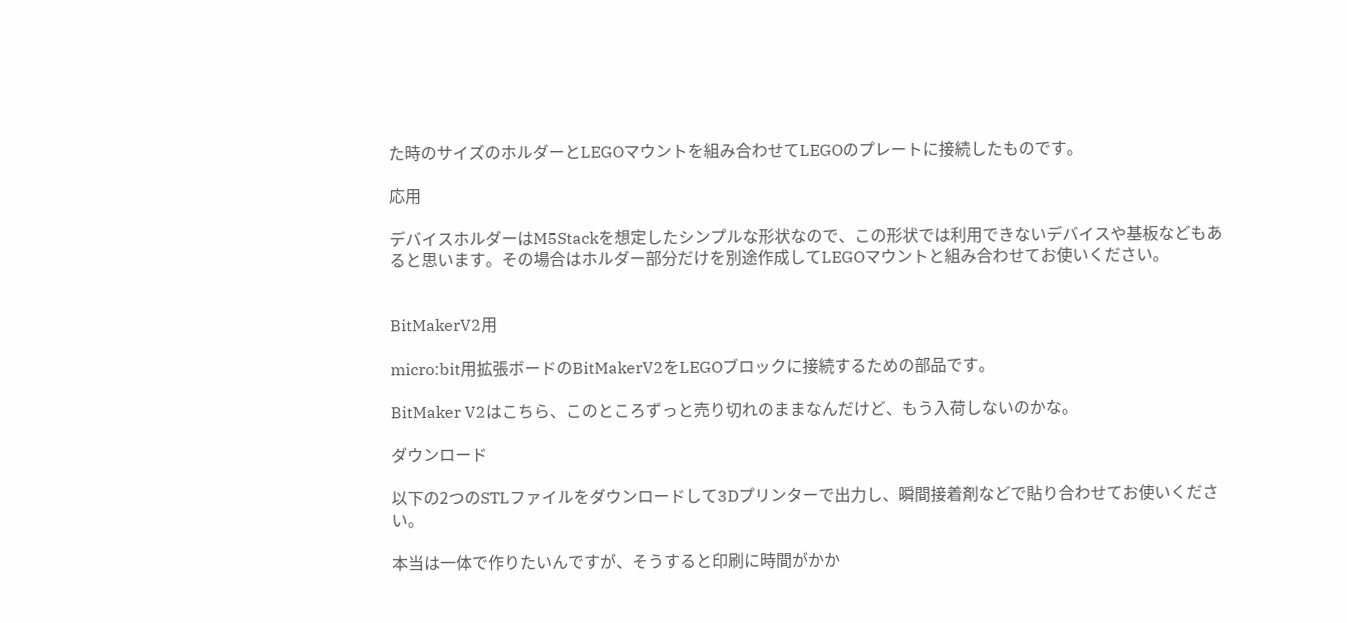た時のサイズのホルダーとLEGOマウントを組み合わせてLEGOのプレートに接続したものです。

応用

デバイスホルダーはM5Stackを想定したシンプルな形状なので、この形状では利用できないデバイスや基板などもあると思います。その場合はホルダー部分だけを別途作成してLEGOマウントと組み合わせてお使いください。


BitMakerV2用

micro:bit用拡張ボードのBitMakerV2をLEGOブロックに接続するための部品です。

BitMaker V2はこちら、このところずっと売り切れのままなんだけど、もう入荷しないのかな。

ダウンロード

以下の2つのSTLファイルをダウンロードして3Dプリンターで出力し、瞬間接着剤などで貼り合わせてお使いください。

本当は一体で作りたいんですが、そうすると印刷に時間がかか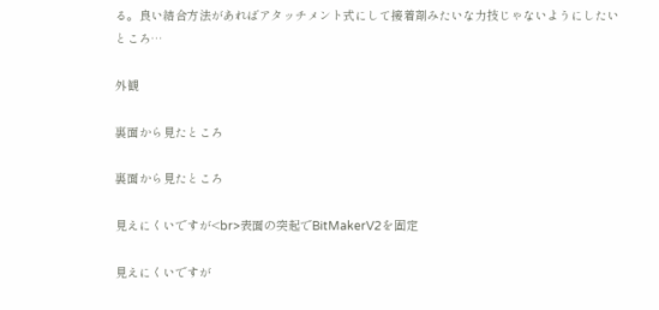る。良い結合方法があればアタッチメント式にして接着剤みたいな力技じゃないようにしたいところ…

外観

裏面から見たところ

裏面から見たところ

見えにくいですが<br>表面の突起でBitMakerV2を固定

見えにくいですが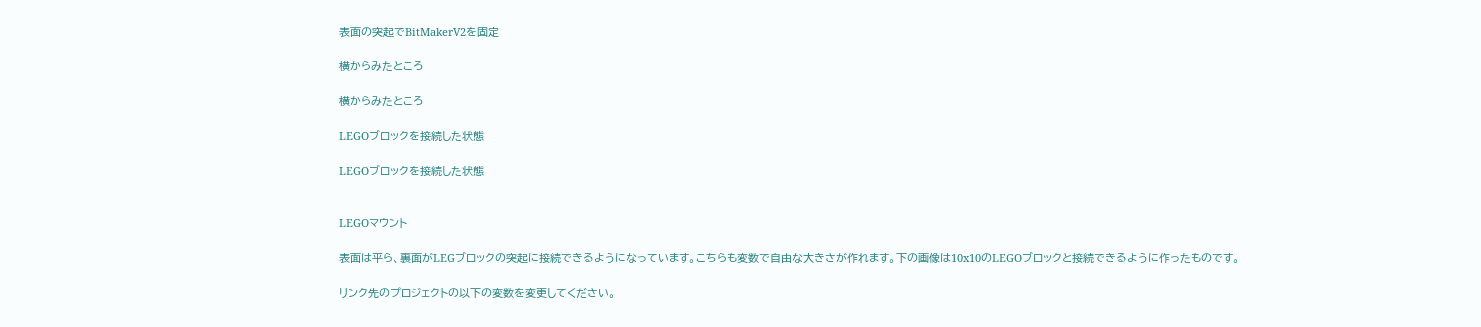表面の突起でBitMakerV2を固定

横からみたところ

横からみたところ

LEGOブロックを接続した状態

LEGOブロックを接続した状態


LEGOマウント

表面は平ら、裏面がLEGブロックの突起に接続できるようになっています。こちらも変数で自由な大きさが作れます。下の画像は10x10のLEGOブロックと接続できるように作ったものです。

リンク先のプロジェクトの以下の変数を変更してください。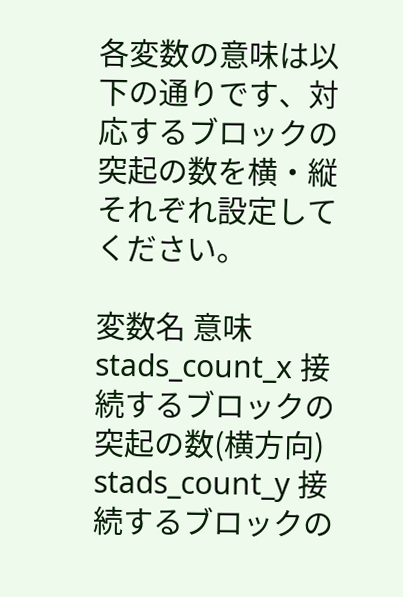各変数の意味は以下の通りです、対応するブロックの突起の数を横・縦それぞれ設定してください。

変数名 意味
stads_count_x 接続するブロックの突起の数(横方向)
stads_count_y 接続するブロックの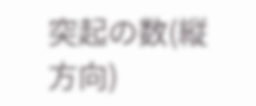突起の数(縦方向)